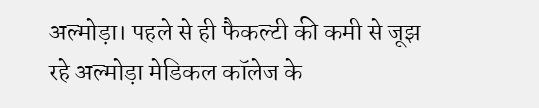अल्मोड़ा। पहले से ही फैकल्टी की कमी से जूझ रहे अल्मोड़ा मेडिकल कॉलेज के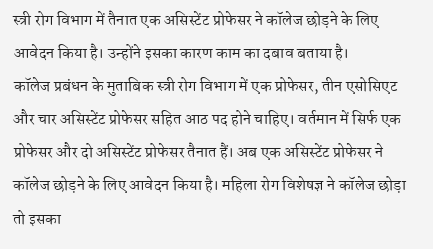स्त्री रोग विभाग में तैनात एक असिस्टेंट प्रोफेसर ने कॉलेज छोड़ने के लिए आवेदन किया है। उन्होंने इसका कारण काम का दबाव बताया है।
कॉलेज प्रबंधन के मुताबिक स्त्री रोग विभाग में एक प्रोफेसर, तीन एसोसिएट और चार असिस्टेंट प्रोफेसर सहित आठ पद होने चाहिए। वर्तमान में सिर्फ एक प्रोफेसर और दो असिस्टेंट प्रोफेसर तैनात हैं। अब एक असिस्टेंट प्रोफेसर ने कॉलेज छोड़ने के लिए आवेदन किया है। महिला रोग विशेषज्ञ ने कॉलेज छोड़ा तो इसका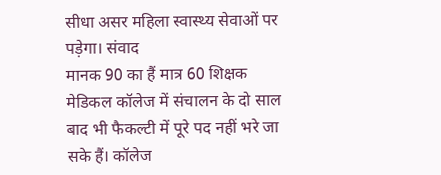सीधा असर महिला स्वास्थ्य सेवाओं पर पड़ेगा। संवाद
मानक 90 का हैं मात्र 60 शिक्षक
मेडिकल कॉलेज में संचालन के दो साल बाद भी फैकल्टी में पूरे पद नहीं भरे जा सके हैं। कॉलेज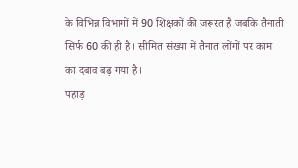के विभिन्न विभागों में 90 शिक्षकों की जरूरत है जबकि तैनाती सिर्फ 60 की ही है। सीमित संख्या में तैनात लोंगों पर काम का दबाव बढ़ गया है।
पहाड़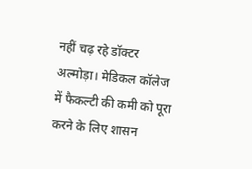नहीं चढ़ रहे डॉक्टर
अल्मोड़ा। मेडिकल कॉलेज में फैकल्टी की कमी को पूरा करने के लिए शासन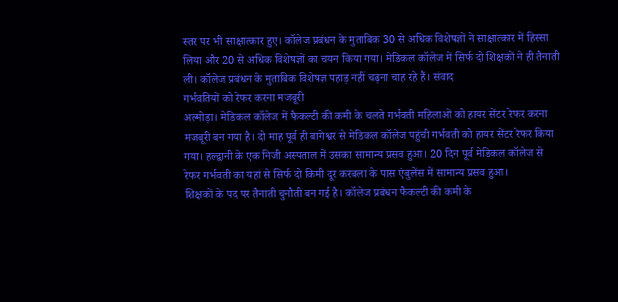स्तर पर भी साक्षात्कार हुए। कॉलेज प्रबंधन के मुताबिक 30 से अधिक विशेषज्ञों ने साक्षात्कार में हिस्सा लिया और 20 से अधिक विशेषज्ञों का चयन किया गया। मेडिकल कॉलेज में सिर्फ दो शिक्षकों ने ही तैनाती ली। कॉलेज प्रबंधन के मुताबिक विशेषज्ञ पहाड़ नहीं चढ़ना चाह रहे हैं। संवाद
गर्भवतियों को रेफर करना मजबूरी
अल्मोड़ा। मेडिकल कॉलेज में फैकल्टी की कमी के चलते गर्भवती महिलाओं को हायर सेंटर रेफर करना मजबूरी बन गया है। दो माह पूर्व ही बागेश्वर से मेडिकल कॉलेज पहुंची गर्भवती को हायर सेंटर रेफर किया गया। हल्द्वानी के एक निजी अस्पताल में उसका सामान्य प्रसव हुआ। 20 दिन पूर्व मेडिकल कॉलेज से रेफर गर्भवती का यहां से सिर्फ दो किमी दूर करबला के पास एंबुलेंस में सामान्य प्रसव हुआ।
शिक्षकों के पद पर तैनाती चुनौती बन गई है। कॉलेज प्रबंधन फैकल्टी की कमी के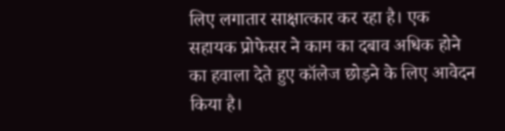लिए लगातार साक्षात्कार कर रहा है। एक सहायक प्रोफेसर ने काम का दबाव अधिक होने का हवाला देते हुए कॉलेज छोड़ने के लिए आवेदन किया है।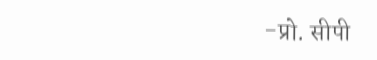-प्रो. सीपी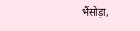भैंसोड़ा,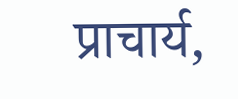प्राचार्य,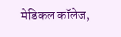मेडिकल कॉलेज,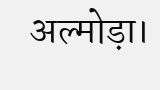अल्मोड़ा।